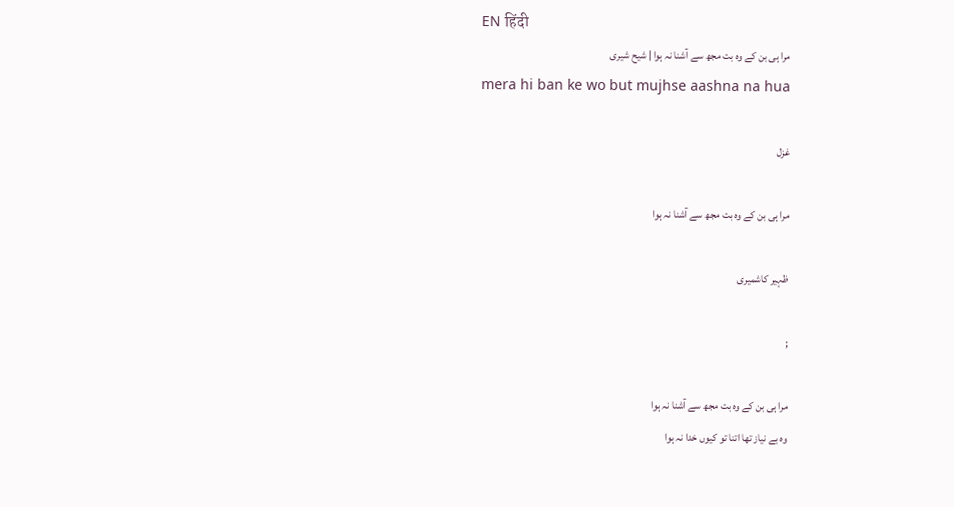EN हिंदी
مرا ہی بن کے وہ بت مجھ سے آشنا نہ ہوا | شیح شیری
mera hi ban ke wo but mujhse aashna na hua

غزل

مرا ہی بن کے وہ بت مجھ سے آشنا نہ ہوا

ظہیر کاشمیری

;

مرا ہی بن کے وہ بت مجھ سے آشنا نہ ہوا
وہ بے نیاز تھا اتنا تو کیوں خدا نہ ہوا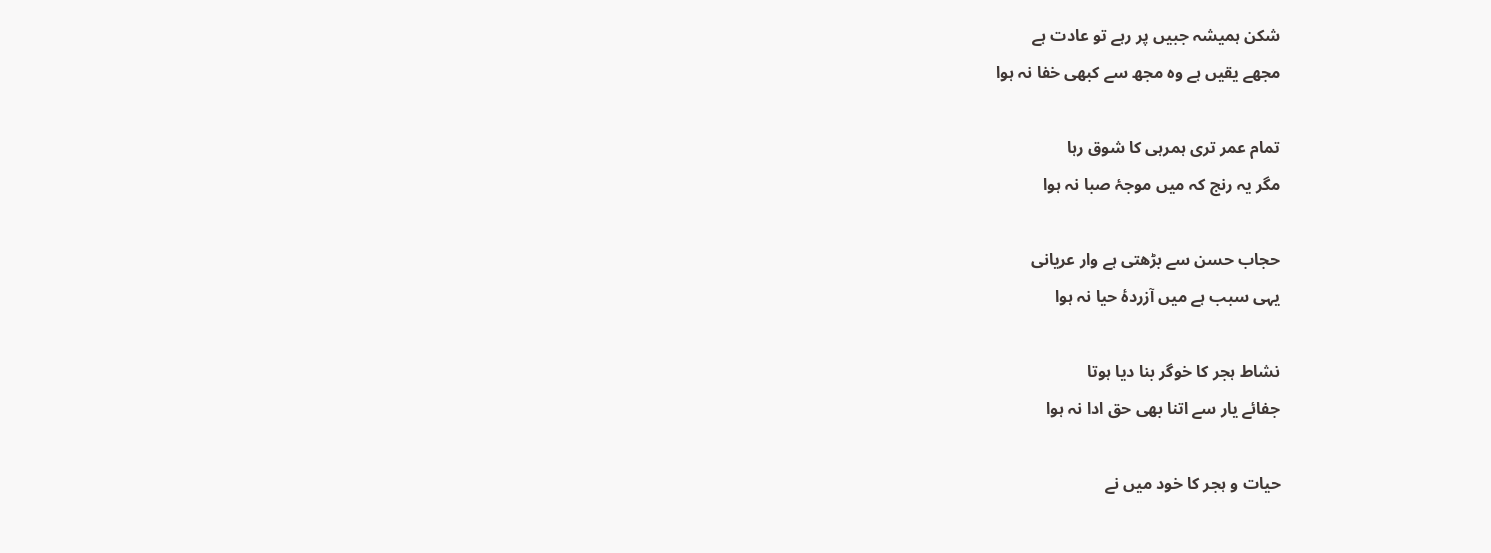شکن ہمیشہ جبیں پر رہے تو عادت ہے
مجھے یقیں ہے وہ مجھ سے کبھی خفا نہ ہوا

تمام عمر تری ہمرہی کا شوق رہا
مگر یہ رنج کہ میں موجۂ صبا نہ ہوا

حجاب حسن سے بڑھتی ہے وار عریانی
یہی سبب ہے میں آزردۂ‌ حیا نہ ہوا

نشاط ہجر کا خوگر بنا دیا ہوتا
جفائے یار سے اتنا بھی حق ادا نہ ہوا

حیات و ہجر کا خود میں نے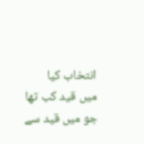انتخاب کیا
میں قید کب تھا جو میں قید سے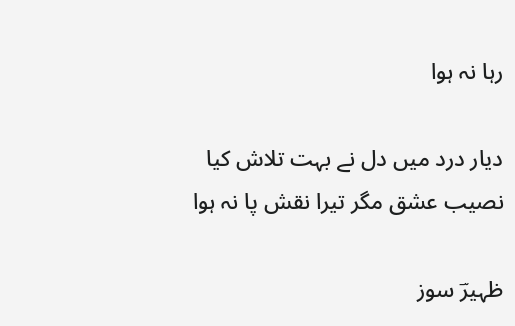رہا نہ ہوا

دیار درد میں دل نے بہت تلاش کیا
نصیب عشق مگر تیرا نقش پا نہ ہوا

ظہیرؔ سوز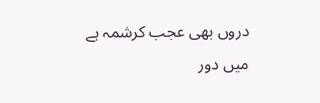دروں بھی عجب کرشمہ ہے
میں دور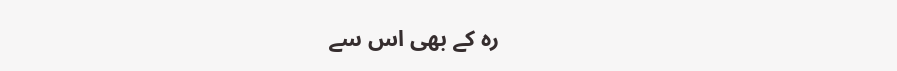رہ کے بھی اس سے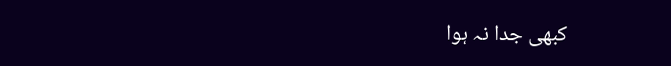کبھی جدا نہ ہوا